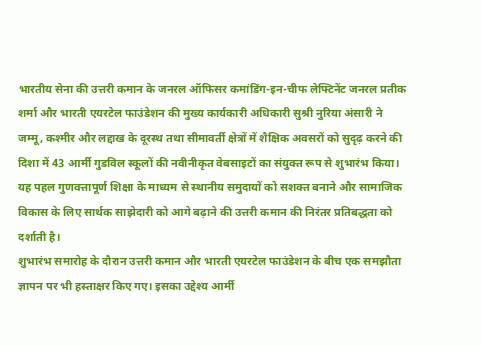भारतीय सेना की उत्तरी कमान के जनरल ऑफिसर कमांडिंग-इन-चीफ लेफ्टिनेंट जनरल प्रतीक शर्मा और भारती एयरटेल फाउंडेशन की मुख्य कार्यकारी अधिकारी सुश्री नुरिया अंसारी ने जम्मू, कश्मीर और लद्दाख के दूरस्थ तथा सीमावर्ती क्षेत्रों में शैक्षिक अवसरों को सुदृढ़ करने की दिशा में 43 आर्मी गुडविल स्कूलों की नवीनीकृत वेबसाइटों का संयुक्त रूप से शुभारंभ किया।
यह पहल गुणवत्तापूर्ण शिक्षा के माध्यम से स्थानीय समुदायों को सशक्त बनाने और सामाजिक विकास के लिए सार्थक साझेदारी को आगे बढ़ाने की उत्तरी कमान की निरंतर प्रतिबद्धता को दर्शाती है।
शुभारंभ समारोह के दौरान उत्तरी कमान और भारती एयरटेल फाउंडेशन के बीच एक समझौता ज्ञापन पर भी हस्ताक्षर किए गए। इसका उद्देश्य आर्मी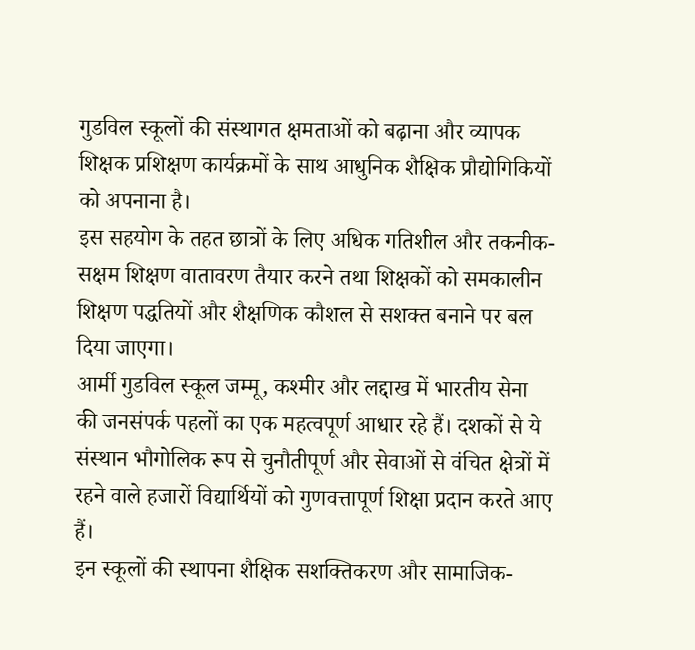गुडविल स्कूलों की संस्थागत क्षमताओं को बढ़ाना और व्यापक शिक्षक प्रशिक्षण कार्यक्रमों के साथ आधुनिक शैक्षिक प्रौद्योगिकियों को अपनाना है।
इस सहयोग के तहत छात्रों के लिए अधिक गतिशील और तकनीक-सक्षम शिक्षण वातावरण तैयार करने तथा शिक्षकों को समकालीन शिक्षण पद्धतियों और शैक्षणिक कौशल से सशक्त बनाने पर बल दिया जाएगा।
आर्मी गुडविल स्कूल जम्मू, कश्मीर और लद्दाख में भारतीय सेना की जनसंपर्क पहलों का एक महत्वपूर्ण आधार रहे हैं। दशकों से ये संस्थान भौगोलिक रूप से चुनौतीपूर्ण और सेवाओं से वंचित क्षेत्रों में रहने वाले हजारों विद्यार्थियों को गुणवत्तापूर्ण शिक्षा प्रदान करते आए हैं।
इन स्कूलों की स्थापना शैक्षिक सशक्तिकरण और सामाजिक-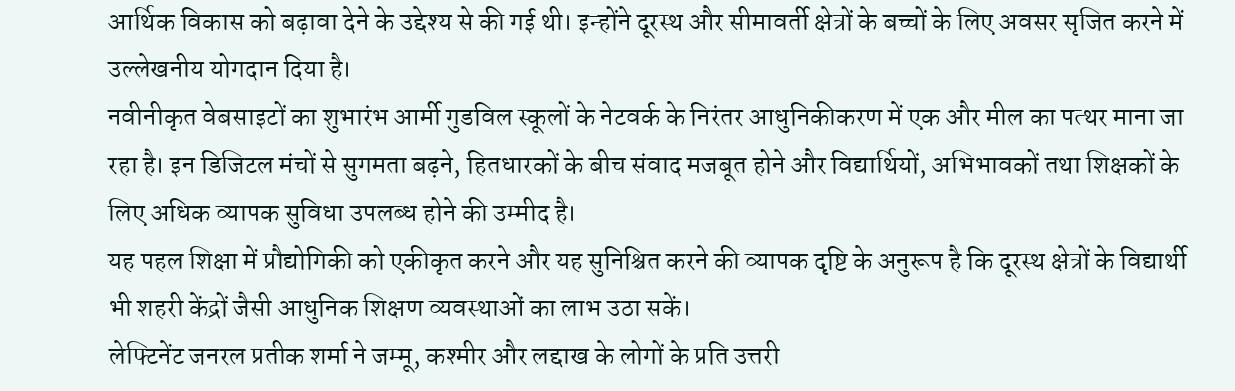आर्थिक विकास को बढ़ावा देने के उद्देश्य से की गई थी। इन्होंने दूरस्थ और सीमावर्ती क्षेत्रों के बच्चों के लिए अवसर सृजित करने में उल्लेखनीय योगदान दिया है।
नवीनीकृत वेबसाइटों का शुभारंभ आर्मी गुडविल स्कूलों के नेटवर्क के निरंतर आधुनिकीकरण में एक और मील का पत्थर माना जा रहा है। इन डिजिटल मंचों से सुगमता बढ़ने, हितधारकों के बीच संवाद मजबूत होने और विद्यार्थियों, अभिभावकों तथा शिक्षकों के लिए अधिक व्यापक सुविधा उपलब्ध होने की उम्मीद है।
यह पहल शिक्षा में प्रौद्योगिकी को एकीकृत करने और यह सुनिश्चित करने की व्यापक दृष्टि के अनुरूप है कि दूरस्थ क्षेत्रों के विद्यार्थी भी शहरी केंद्रों जैसी आधुनिक शिक्षण व्यवस्थाओं का लाभ उठा सकें।
लेफ्टिनेंट जनरल प्रतीक शर्मा ने जम्मू, कश्मीर और लद्दाख के लोगों के प्रति उत्तरी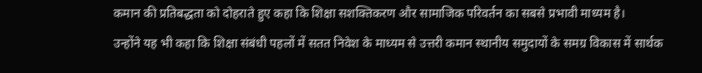कमान की प्रतिबद्धता को दोहराते हुए कहा कि शिक्षा सशक्तिकरण और सामाजिक परिवर्तन का सबसे प्रभावी माध्यम है।
उन्होंने यह भी कहा कि शिक्षा संबंधी पहलों में सतत निवेश के माध्यम से उत्तरी कमान स्थानीय समुदायों के समग्र विकास में सार्थक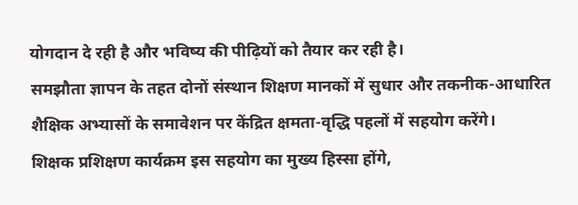योगदान दे रही है और भविष्य की पीढ़ियों को तैयार कर रही है।
समझौता ज्ञापन के तहत दोनों संस्थान शिक्षण मानकों में सुधार और तकनीक-आधारित शैक्षिक अभ्यासों के समावेशन पर केंद्रित क्षमता-वृद्धि पहलों में सहयोग करेंगे।
शिक्षक प्रशिक्षण कार्यक्रम इस सहयोग का मुख्य हिस्सा होंगे,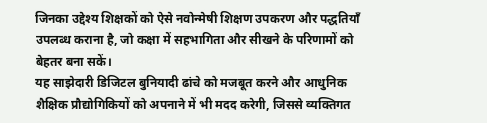जिनका उद्देश्य शिक्षकों को ऐसे नवोन्मेषी शिक्षण उपकरण और पद्धतियाँ उपलब्ध कराना है, जो कक्षा में सहभागिता और सीखने के परिणामों को बेहतर बना सकें।
यह साझेदारी डिजिटल बुनियादी ढांचे को मजबूत करने और आधुनिक शैक्षिक प्रौद्योगिकियों को अपनाने में भी मदद करेगी, जिससे व्यक्तिगत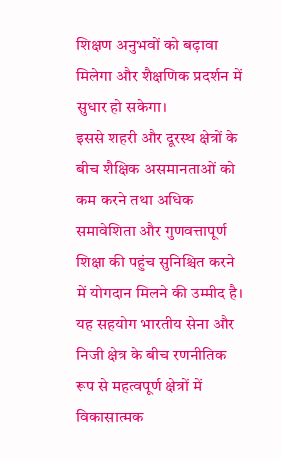शिक्षण अनुभवों को बढ़ावा मिलेगा और शैक्षणिक प्रदर्शन में सुधार हो सकेगा।
इससे शहरी और दूरस्थ क्षेत्रों के बीच शैक्षिक असमानताओं को कम करने तथा अधिक समावेशिता और गुणवत्तापूर्ण शिक्षा की पहुंच सुनिश्चित करने में योगदान मिलने की उम्मीद है।
यह सहयोग भारतीय सेना और निजी क्षेत्र के बीच रणनीतिक रूप से महत्वपूर्ण क्षेत्रों में विकासात्मक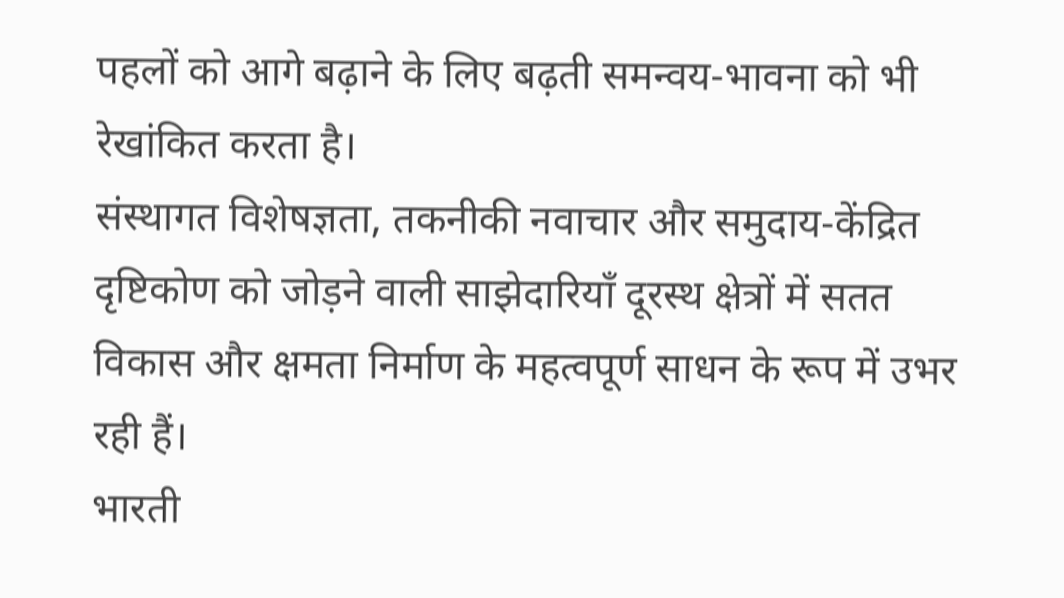पहलों को आगे बढ़ाने के लिए बढ़ती समन्वय-भावना को भी रेखांकित करता है।
संस्थागत विशेषज्ञता, तकनीकी नवाचार और समुदाय-केंद्रित दृष्टिकोण को जोड़ने वाली साझेदारियाँ दूरस्थ क्षेत्रों में सतत विकास और क्षमता निर्माण के महत्वपूर्ण साधन के रूप में उभर रही हैं।
भारती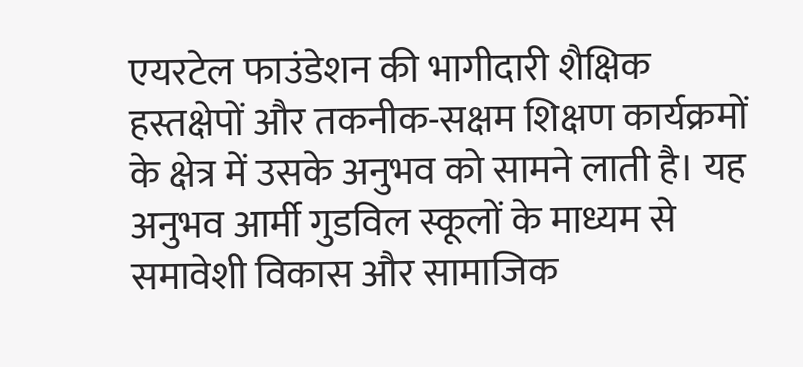एयरटेल फाउंडेशन की भागीदारी शैक्षिक हस्तक्षेपों और तकनीक-सक्षम शिक्षण कार्यक्रमों के क्षेत्र में उसके अनुभव को सामने लाती है। यह अनुभव आर्मी गुडविल स्कूलों के माध्यम से समावेशी विकास और सामाजिक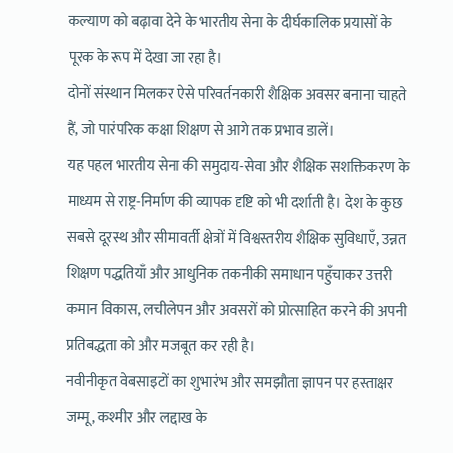कल्याण को बढ़ावा देने के भारतीय सेना के दीर्घकालिक प्रयासों के पूरक के रूप में देखा जा रहा है।
दोनों संस्थान मिलकर ऐसे परिवर्तनकारी शैक्षिक अवसर बनाना चाहते हैं, जो पारंपरिक कक्षा शिक्षण से आगे तक प्रभाव डालें।
यह पहल भारतीय सेना की समुदाय-सेवा और शैक्षिक सशक्तिकरण के माध्यम से राष्ट्र-निर्माण की व्यापक दृष्टि को भी दर्शाती है। देश के कुछ सबसे दूरस्थ और सीमावर्ती क्षेत्रों में विश्वस्तरीय शैक्षिक सुविधाएँ, उन्नत शिक्षण पद्धतियाँ और आधुनिक तकनीकी समाधान पहुँचाकर उत्तरी कमान विकास, लचीलेपन और अवसरों को प्रोत्साहित करने की अपनी प्रतिबद्धता को और मजबूत कर रही है।
नवीनीकृत वेबसाइटों का शुभारंभ और समझौता ज्ञापन पर हस्ताक्षर जम्मू, कश्मीर और लद्दाख के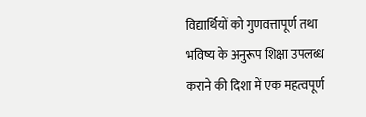विद्यार्थियों को गुणवत्तापूर्ण तथा भविष्य के अनुरूप शिक्षा उपलब्ध कराने की दिशा में एक महत्वपूर्ण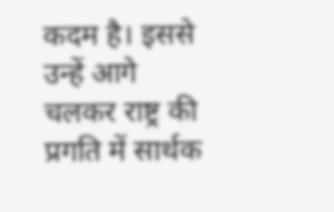कदम है। इससे उन्हें आगे चलकर राष्ट्र की प्रगति में सार्थक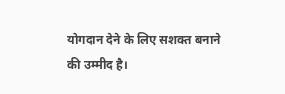योगदान देने के लिए सशक्त बनाने की उम्मीद है।